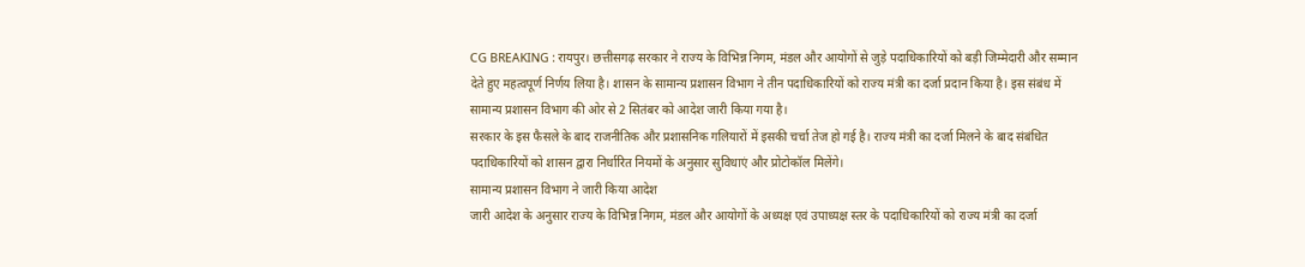CG BREAKING : रायपुर। छत्तीसगढ़ सरकार ने राज्य के विभिन्न निगम, मंडल और आयोगों से जुड़े पदाधिकारियों को बड़ी जिम्मेदारी और सम्मान देते हुए महत्वपूर्ण निर्णय लिया है। शासन के सामान्य प्रशासन विभाग ने तीन पदाधिकारियों को राज्य मंत्री का दर्जा प्रदान किया है। इस संबंध में सामान्य प्रशासन विभाग की ओर से 2 सितंबर को आदेश जारी किया गया है।
सरकार के इस फैसले के बाद राजनीतिक और प्रशासनिक गलियारों में इसकी चर्चा तेज हो गई है। राज्य मंत्री का दर्जा मिलने के बाद संबंधित पदाधिकारियों को शासन द्वारा निर्धारित नियमों के अनुसार सुविधाएं और प्रोटोकॉल मिलेंगे।
सामान्य प्रशासन विभाग ने जारी किया आदेश
जारी आदेश के अनुसार राज्य के विभिन्न निगम, मंडल और आयोगों के अध्यक्ष एवं उपाध्यक्ष स्तर के पदाधिकारियों को राज्य मंत्री का दर्जा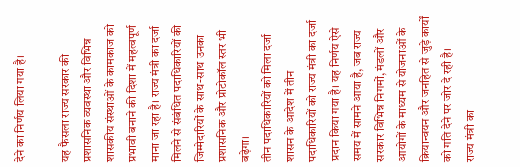देने का निर्णय लिया गया है।

यह फैसला राज्य सरकार की प्रशासनिक व्यवस्था और विभिन्न शासकीय संस्थाओं के कामकाज को प्रभावी बनाने की दिशा में महत्वपूर्ण माना जा रहा है। राज्य मंत्री का दर्जा मिलने से संबंधित पदाधिकारियों की जिम्मेदारियों के साथ-साथ उनका प्रशासनिक और प्रोटोकॉल स्तर भी बढ़ेगा।
तीन पदाधिकारियों को मिला दर्जा
शासन के आदेश में तीन पदाधिकारियों को राज्य मंत्री का दर्जा प्रदान किया गया है। यह निर्णय ऐसे समय में सामने आया है, जब राज्य सरकार विभिन्न निगमों, मंडलों और आयोगों के माध्यम से योजनाओं के क्रियान्वयन और जनहित से जुड़े कार्यों को गति देने पर जोर दे रही है।
राज्य मंत्री का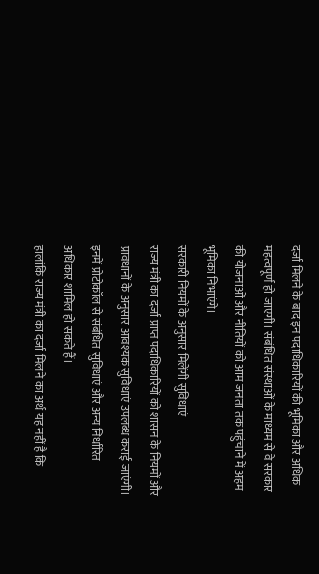दर्जा मिलने के बाद इन पदाधिकारियों की भूमिका और अधिक महत्वपूर्ण हो जाएगी। संबंधित संस्थाओं के माध्यम से वे सरकार की योजनाओं और नीतियों को आम जनता तक पहुंचाने में अहम भूमिका निभाएंगे।
सरकारी नियमों के अनुसार मिलेंगी सुविधाएं
राज्य मंत्री का दर्जा प्राप्त पदाधिकारियों को शासन के नियमों और प्रावधानों के अनुसार आवश्यक सुविधाएं उपलब्ध कराई जाएंगी। इनमें प्रोटोकॉल से संबंधित सुविधाएं और अन्य निर्धारित अधिकार शामिल हो सकते हैं।
हालांकि राज्य मंत्री का दर्जा मिलने का अर्थ यह नहीं है कि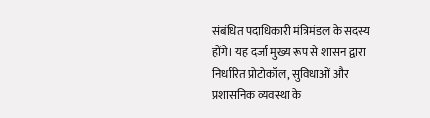संबंधित पदाधिकारी मंत्रिमंडल के सदस्य होंगे। यह दर्जा मुख्य रूप से शासन द्वारा निर्धारित प्रोटोकॉल, सुविधाओं और प्रशासनिक व्यवस्था के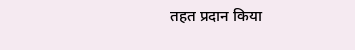तहत प्रदान किया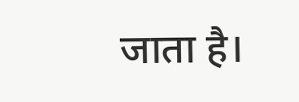जाता है।